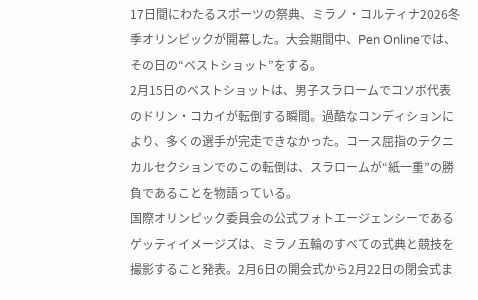17日間にわたるスポーツの祭典、ミラノ・コルティナ2026冬季オリンピックが開幕した。大会期間中、Pen Onlineでは、その日の“ベストショット”をする。
2月15日のベストショットは、男子スラロームでコソボ代表のドリン・コカイが転倒する瞬間。過酷なコンディションにより、多くの選手が完走できなかった。コース屈指のテクニカルセクションでのこの転倒は、スラロームが“紙一重”の勝負であることを物語っている。
国際オリンピック委員会の公式フォトエージェンシーであるゲッティイメージズは、ミラノ五輪のすべての式典と競技を撮影すること発表。2月6日の開会式から2月22日の閉会式ま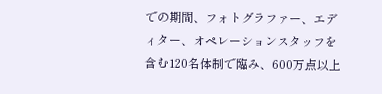での期間、フォトグラファー、エディター、オペレーションスタッフを含む120名体制で臨み、600万点以上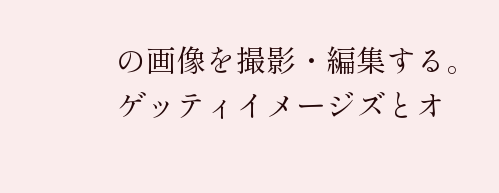の画像を撮影・編集する。
ゲッティイメージズとオ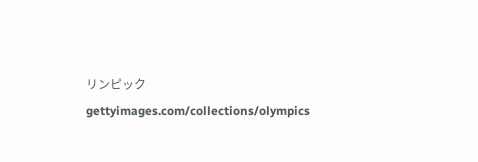リンピック
gettyimages.com/collections/olympics